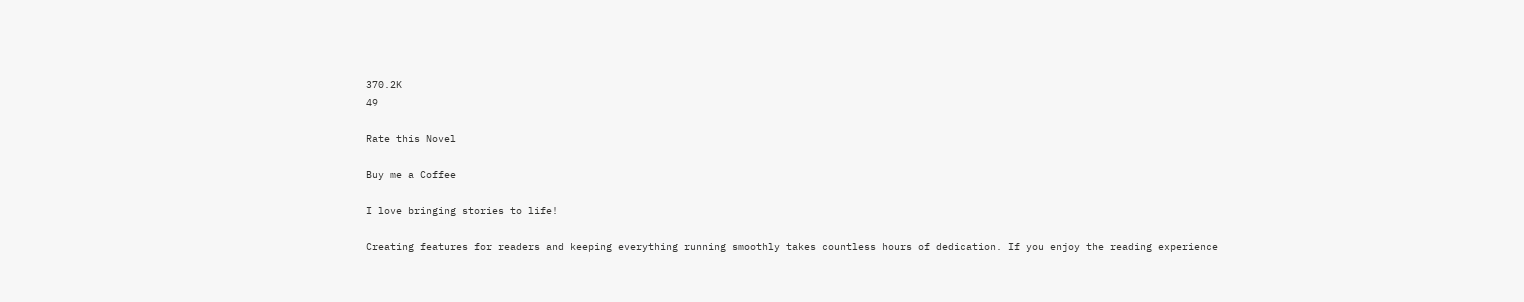370.2K
49

Rate this Novel

Buy me a Coffee

I love bringing stories to life!

Creating features for readers and keeping everything running smoothly takes countless hours of dedication. If you enjoy the reading experience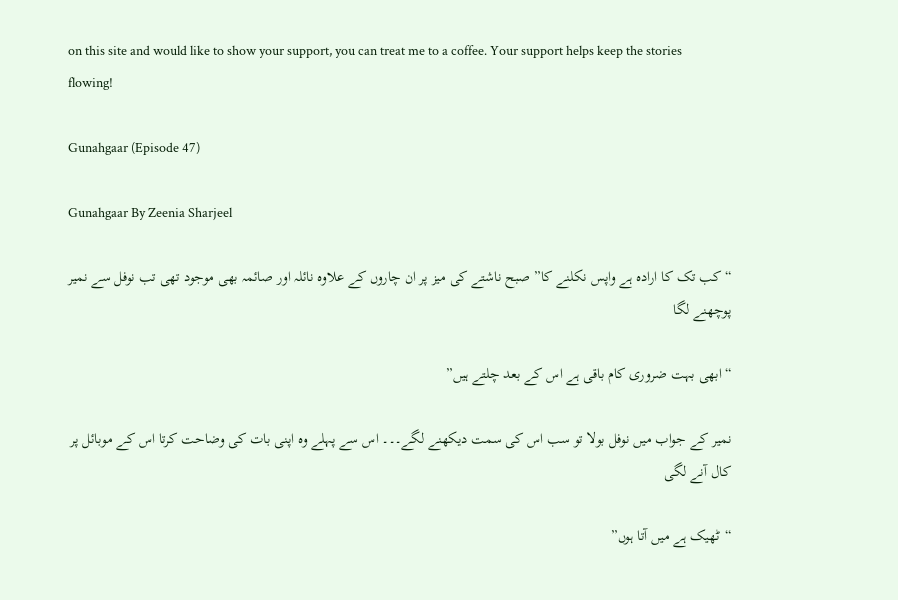on this site and would like to show your support, you can treat me to a coffee. Your support helps keep the stories flowing!

Gunahgaar (Episode 47)

Gunahgaar By Zeenia Sharjeel

“کب تک کا ارادہ ہے واپس نکلنے کا” صبح ناشتے کی میز پر ان چاروں کے علاوہ نائلہ اور صائمہ بھی موجود تھی تب نوفل سے نمیر پوچھنے لگا

“ابھی بہت ضروری کام باقی ہے اس کے بعد چلتے ہیں”

نمیر کے جواب میں نوفل بولا تو سب اس کی سمت دیکھنے لگے۔۔۔ اس سے پہلے وہ اپنی بات کی وضاحت کرتا اس کے موبائل پر کال آنے لگی

“ٹھیک ہے میں آتا ہوں”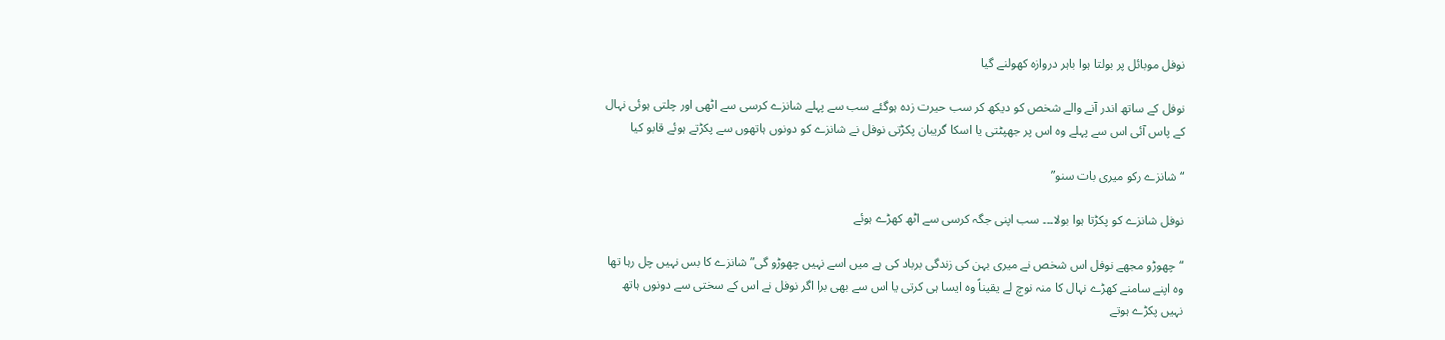نوفل موبائل پر بولتا ہوا باہر دروازہ کھولنے گیا

نوفل کے ساتھ اندر آنے والے شخص کو دیکھ کر سب حیرت زدہ ہوگئے سب سے پہلے شانزے کرسی سے اٹھی اور چلتی ہوئی نہال کے پاس آئی اس سے پہلے وہ اس پر جھپٹتی یا اسکا گریبان پکڑتی نوفل نے شانزے کو دونوں ہاتھوں سے پکڑتے ہوئے قابو کیا

“شانزے رکو میری بات سنو”

نوفل شانزے کو پکڑتا ہوا بولا۔۔۔ سب اپنی جگہ کرسی سے اٹھ کھڑے ہوئے

“چھوڑو مجھے نوفل اس شخص نے میری بہن کی زندگی برباد کی ہے میں اسے نہیں چھوڑو گی” شانزے کا بس نہیں چل رہا تھا وہ اپنے سامنے کھڑے نہال کا منہ نوچ لے یقیناً وہ ایسا ہی کرتی یا اس سے بھی برا اگر نوفل نے اس کے سختی سے دونوں ہاتھ نہیں پکڑے ہوتے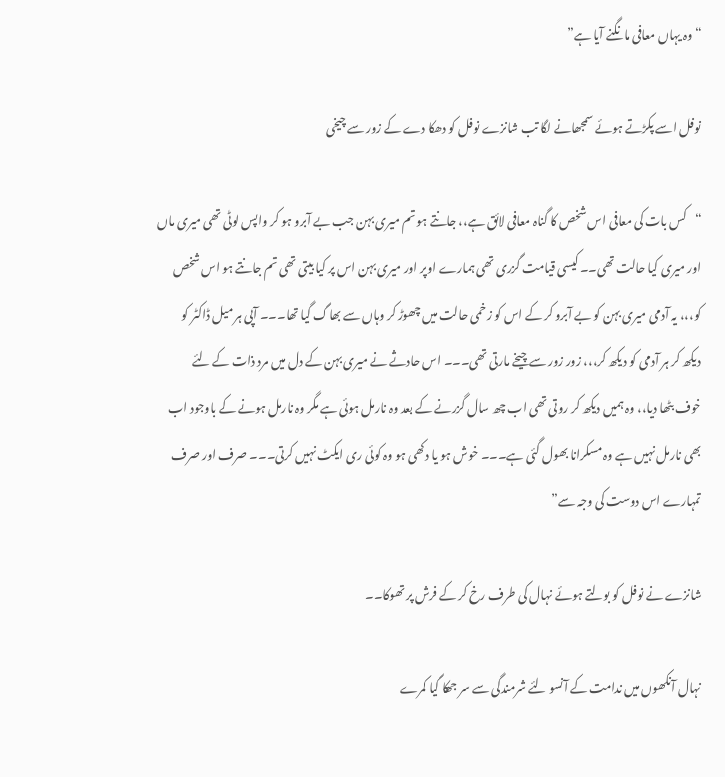“وہ یہاں معافی مانگنے آیا ہے”

نوفل اسے پکڑتے ہوئے سمجھانے لگا تب شانزے نوفل کو دھکا دے کے زور سے چیخی

“کس بات کی معافی اس شخص کا گناہ معافی لائق ہے،، جانتے ہو تم میری بہن جب بے آبرو ہو کر واپس لوٹی تھی میری ماں اور میری کیا حالت تھی۔۔ کیسی قیامت گزری تھی ہمارے اوپر اور میری بہن اس پر کیا بیتی تھی تم جانتے ہو اس شخص کو،،، یہ آدمی میری بہن کو بے آبرو کر کے اس کو زخمی حالت میں چھوڑ کر وہاں سے بھاگ گیا تھا۔۔۔ آپی ہر میل ڈاکٹر کو دیکھ کر ہر آدمی کو دیکھ کر،،، زور زور سے چیخے مارتی تھی۔۔۔ اس حادثے نے میری بہن کے دل میں مرد ذات کے لئے خوف بٹھا دیا،، وہ ہمیں دیکھ کر روتی تھی اب چھ سال گزرنے کے بعد وہ نارمل ہوئی ہے مگر وہ نارمل ہونے کے باوجود اب بھی نارمل نہیں ہے وہ مسکرانا بھول گئی ہے۔۔۔ خوش ہو یا دکھی ہو وہ کوئی ری ایکٹ نہیں کرتی۔۔۔ صرف اور صرف تمہارے اس دوست کی وجہ سے”

شانزے نے نوفل کو بولتے ہوئے نہال کی طرف رخ کر کے فرش پر تھوکا۔۔

نہال آنکھوں میں ندامت کے آنسو لئے شرمندگی سے سر جھکا گیا کمرے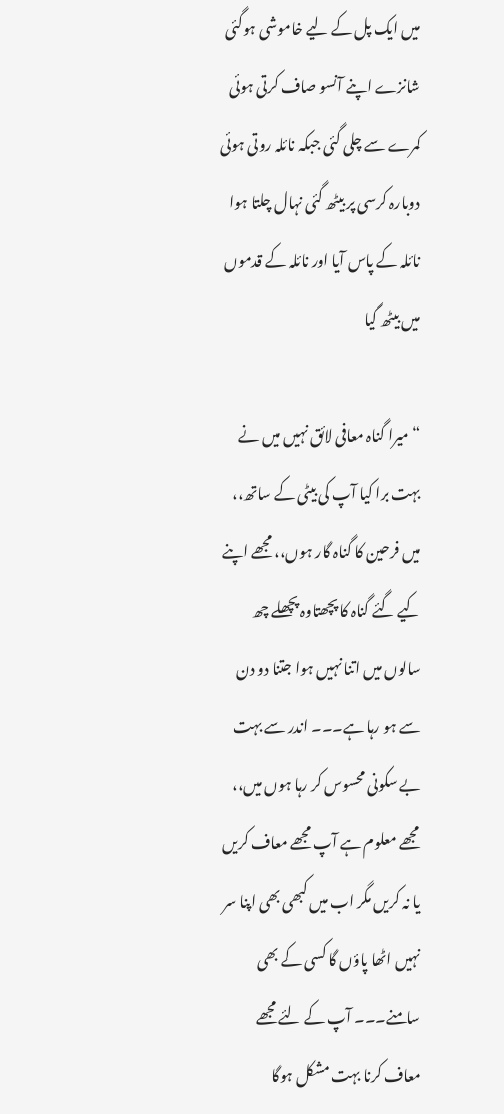میں ایک پل کے لیے خاموشی ہوگئی شانزے اپنے آنسو صاف کرتی ہوئی کمرے سے چلی گئی جبکہ نائلہ روتی ہوئی دوبارہ کرسی پر بیٹھ گئی نہال چلتا ہوا نائلہ کے پاس آیا اور نائلہ کے قدموں میں بیٹھ گیا

“میرا گناہ معافی لائق نہیں میں نے بہت برا کیا آپ کی بیٹی کے ساتھ،، میں فرحین کا گناہ گار ہوں،، مجھے اپنے کیے گئے گناہ کا پچھتاوہ پچھلے چھ سالوں میں اتنا نہیں ہوا جتنا دو دن سے ہو رہا ہے۔۔۔ اندر سے بہت بے سکونی محسوس کر رہا ہوں میں،، مجھے معلوم ہے آپ مجھے معاف کریں یا نہ کریں مگر اب میں کبھی بھی اپنا سر نہیں اٹھا پاؤں گا کسی کے بھی سامنے۔۔۔ آپ کے لئے مجھے معاف کرنا بہت مشکل ہوگا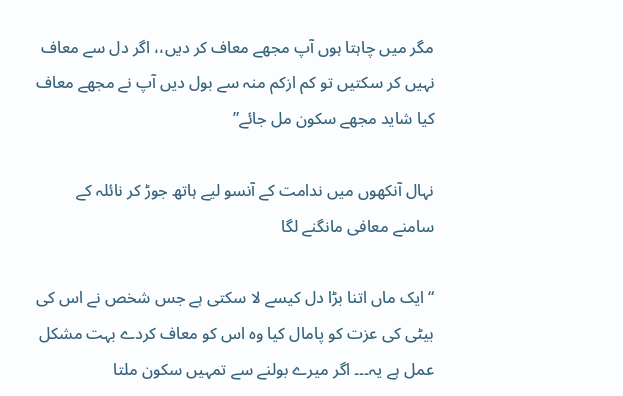مگر میں چاہتا ہوں آپ مجھے معاف کر دیں،، اگر دل سے معاف نہیں کر سکتیں تو کم ازکم منہ سے بول دیں آپ نے مجھے معاف کیا شاید مجھے سکون مل جائے”

نہال آنکھوں میں ندامت کے آنسو لیے ہاتھ جوڑ کر نائلہ کے سامنے معافی مانگنے لگا

“ایک ماں اتنا بڑا دل کیسے لا سکتی ہے جس شخص نے اس کی بیٹی کی عزت کو پامال کیا وہ اس کو معاف کردے بہت مشکل عمل ہے یہ۔۔۔ اگر میرے بولنے سے تمہیں سکون ملتا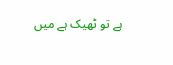ہے تو ٹھیک ہے میں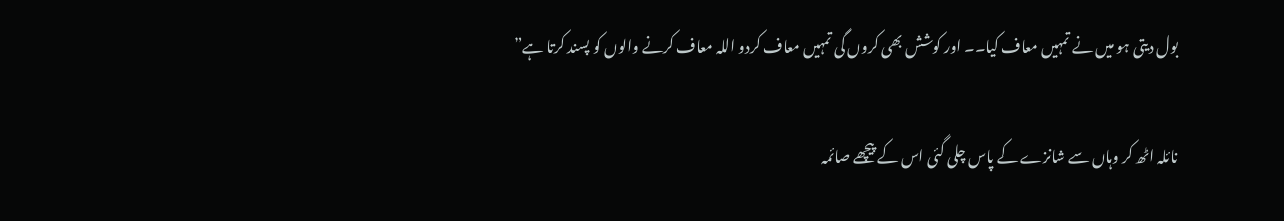بول دیتی ہو میں نے تمہیں معاف کیا۔۔ اور کوشش بھی کروں گی تمہیں معاف کردو اللہ معاف کرنے والوں کو پسند کرتا ہے”

نائلہ اٹھ کر وہاں سے شانزے کے پاس چلی گئی اس کے پیچھے صائمہ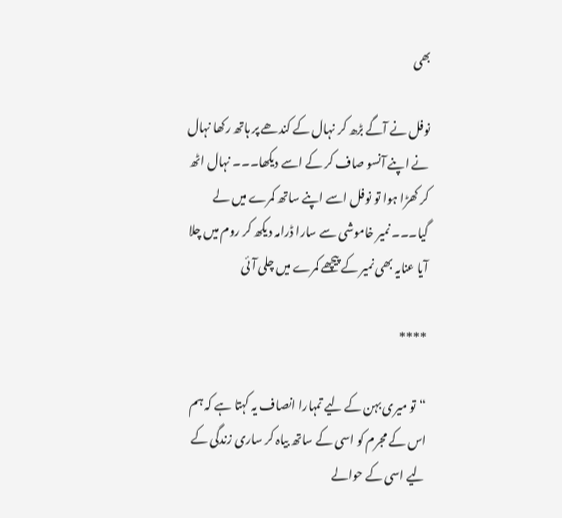بھی

نوفل نے آگے بڑھ کر نہال کے کندھے پر ہاتھ رکھا نہال نے اپنے آنسو صاف کر کے اسے دیکھا۔۔۔ نہال اٹھ کر کھڑا ہوا تو نوفل اسے اپنے ساتھ کمرے میں لے گیا۔۔۔ نمیر خاموشی سے سارا ڈرامہ دیکھ کر روم میں چلا آیا عنایہ بھی نمیر کے پیچھے کمرے میں چلی آئی

****

“تو میری بہن کے لیے تمہارا انصاف یہ کہتا ہے کہ ہم اس کے مجرم کو اسی کے ساتھ بیاہ کر ساری زندگی کے لیے اسی کے حوالے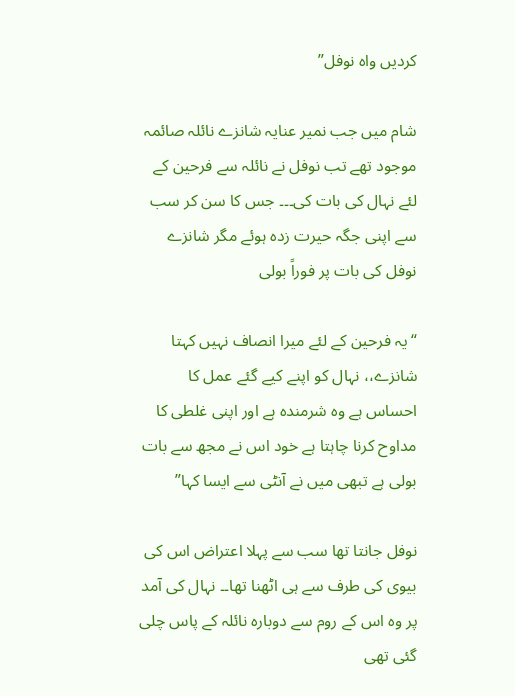کردیں واہ نوفل”

شام میں جب نمیر عنایہ شانزے نائلہ صائمہ موجود تھے تب نوفل نے نائلہ سے فرحین کے لئے نہال کی بات کی۔۔۔ جس کا سن کر سب سے اپنی جگہ حیرت زدہ ہوئے مگر شانزے نوفل کی بات پر فوراً بولی

“یہ فرحین کے لئے میرا انصاف نہیں کہتا شانزے،، نہال کو اپنے کیے گئے عمل کا احساس ہے وہ شرمندہ ہے اور اپنی غلطی کا مداوح کرنا چاہتا ہے خود اس نے مجھ سے بات بولی ہے تبھی میں نے آنٹی سے ایسا کہا”

نوفل جانتا تھا سب سے پہلا اعتراض اس کی بیوی کی طرف سے ہی اٹھنا تھا۔۔ نہال کی آمد پر وہ اس کے روم سے دوبارہ نائلہ کے پاس چلی گئی تھی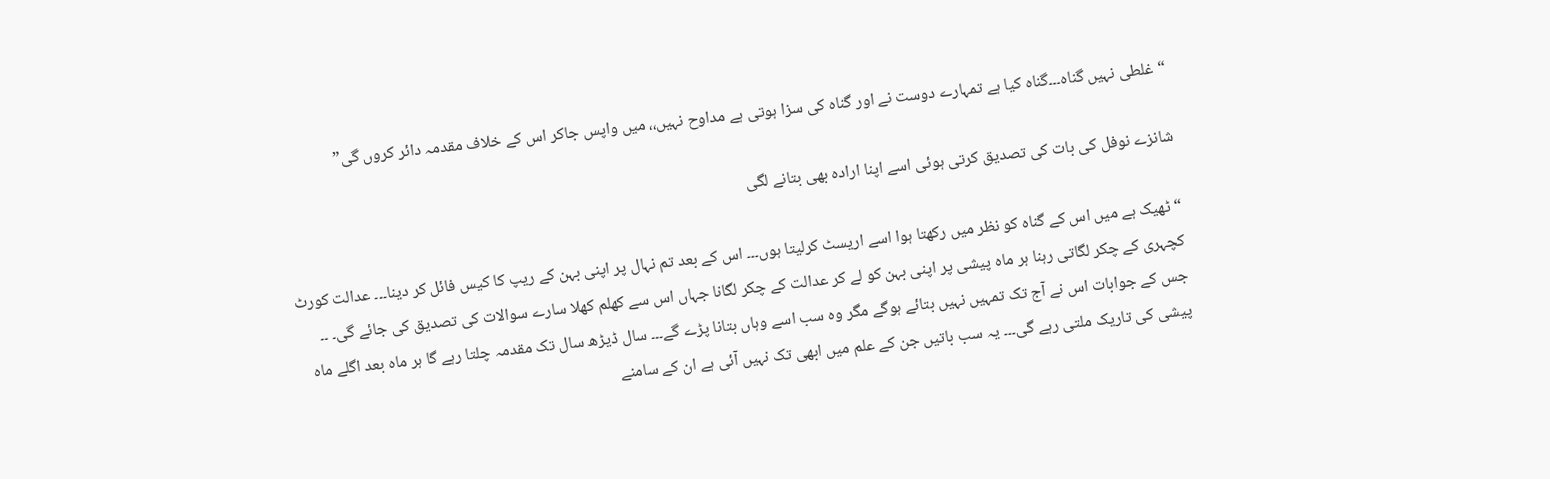“غلطی نہیں گناہ۔۔۔گناہ کیا ہے تمہارے دوست نے اور گناہ کی سزا ہوتی ہے مداوح نہیں،، میں واپس جاکر اس کے خلاف مقدمہ دائر کروں گی”

شانزے نوفل کی بات کی تصدیق کرتی ہوئی اسے اپنا ارادہ بھی بتانے لگی

“ٹھیک ہے میں اس کے گناہ کو نظر میں رکھتا ہوا اسے اریسٹ کرلیتا ہوں۔۔۔ اس کے بعد تم نہال پر اپنی بہن کے ریپ کا کیس فائل کر دینا۔۔۔ عدالت کورٹ کچہری کے چکر لگاتی رہنا ہر ماہ پیشی پر اپنی بہن کو لے کر عدالت کے چکر لگانا جہاں اس سے کھلم کھلا سارے سوالات کی تصدیق کی جائے گی۔ ۔۔ جس کے جوابات اس نے آج تک تمہیں نہیں بتائے ہوگے مگر وہ سب اسے وہاں بتانا پڑے گے۔۔۔ سال ڈیڑھ سال تک مقدمہ چلتا رہے گا ہر ماہ بعد اگلے ماہ پیشی کی تاریک ملتی رہے گی۔۔۔ یہ سب باتیں جن کے علم میں ابھی تک نہیں آئی ہے ان کے سامنے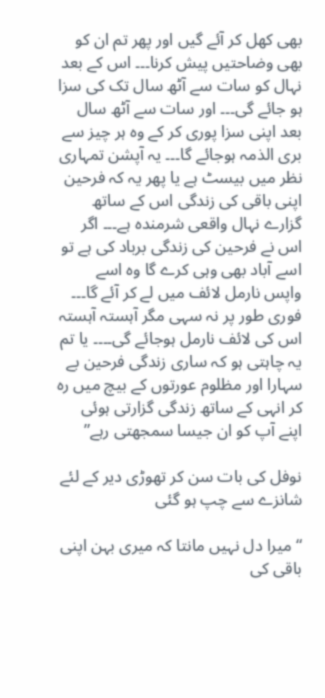بھی کھل کر آئے گیں اور پھر تم ان کو بھی وضاحتیں پیش کرنا۔۔۔ اس کے بعد نہال کو سات سے آٹھ سال تک کی سزا ہو جائے گی۔۔۔ اور سات سے آٹھ سال بعد اپنی سزا پوری کر کے وہ ہر چیز سے بری الذمہ ہوجائے گا۔۔۔ یہ آپشن تمہاری نظر میں بیسٹ ہے یا پھر یہ کہ فرحین اپنی باقی کی زندگی اس کے ساتھ گزارے نہال واقعی شرمندہ ہے۔۔۔ اگر اس نے فرحین کی زندگی برباد کی ہے تو اسے آباد بھی وہی کرے گا وہ اسے واپس نارمل لائف میں لے کر آئے گا۔۔۔ فوری طور پر نہ سہی مگر آہستہ آہستہ اس کی لائف نارمل ہوجائے گی۔۔۔۔ یا تم یہ چاہتی ہو کہ ساری زندگی فرحین بے سہارا اور مظلوم عورتوں کے بیچ میں رہ کر انہی کے ساتھ زندگی گزارتی ہوئی اپنے آپ کو ان جیسا سمجھتی رہے”

نوفل کی بات سن کر تھوڑی دیر کے لئے شانزے سے چپ ہو گئی

“میرا دل نہیں مانتا کہ میری بہن اپنی باقی کی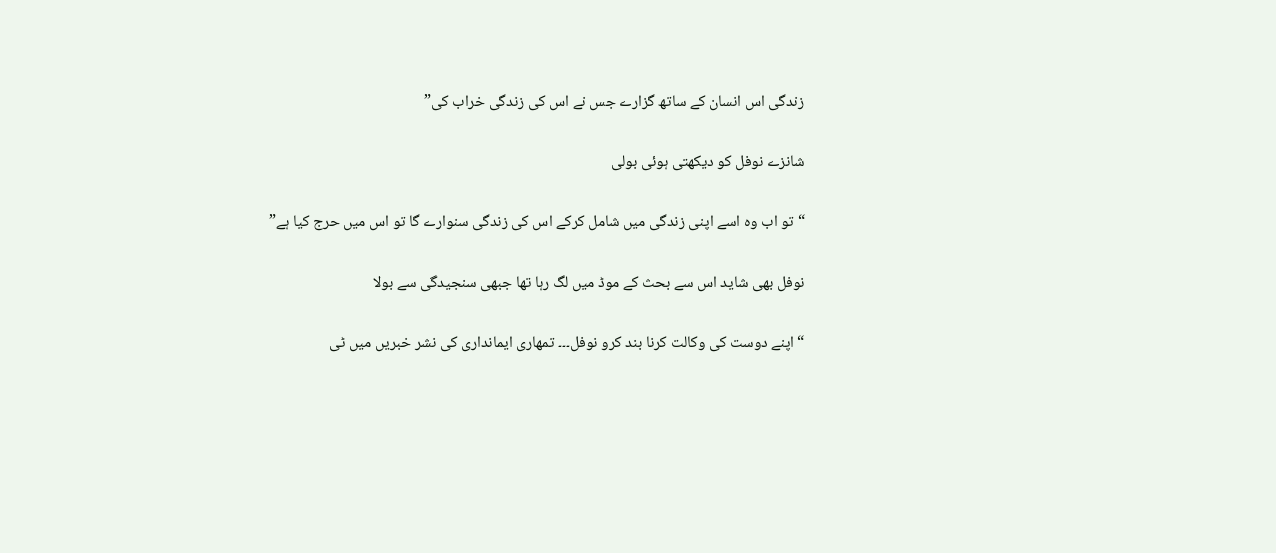زندگی اس انسان کے ساتھ گزارے جس نے اس کی زندگی خراب کی”

شانزے نوفل کو دیکھتی ہوئی بولی

“تو اب وہ اسے اپنی زندگی میں شامل کرکے اس کی زندگی سنوارے گا تو اس میں حرج کیا ہے”

نوفل بھی شاید اس سے بحث کے موڈ میں لگ رہا تھا جبھی سنجیدگی سے بولا

“اپنے دوست کی وکالت کرنا بند کرو نوفل۔۔۔ تمھاری ایمانداری کی نشر خبریں میں ٹی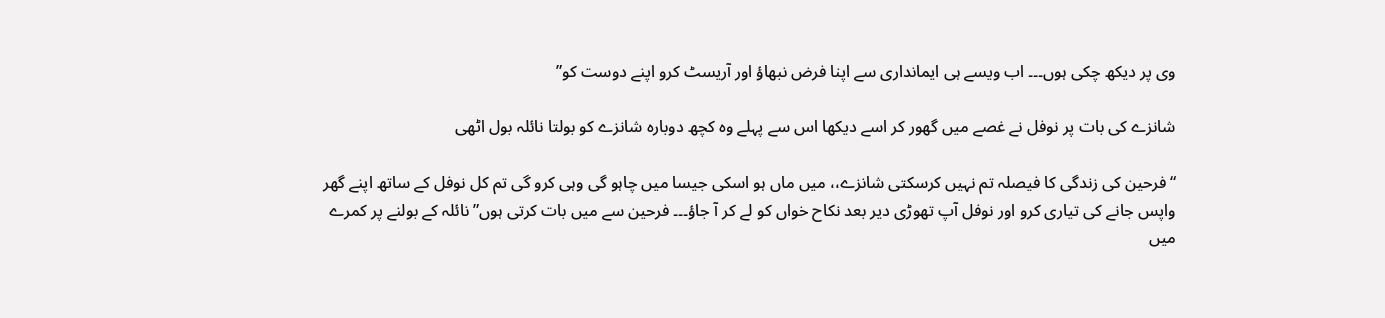وی پر دیکھ چکی ہوں۔۔۔ اب ویسے ہی ایمانداری سے اپنا فرض نبھاؤ اور آریسٹ کرو اپنے دوست کو”

شانزے کی بات پر نوفل نے غصے میں گھور کر اسے دیکھا اس سے پہلے وہ کچھ دوبارہ شانزے کو بولتا نائلہ بول اٹھی

“فرحین کی زندگی کا فیصلہ تم نہیں کرسکتی شانزے،، میں ماں ہو اسکی جیسا میں چاہو گی وہی کرو گی تم کل نوفل کے ساتھ اپنے گھر واپس جانے کی تیاری کرو اور نوفل آپ تھوڑی دیر بعد نکاح خواں کو لے کر آ جاؤ۔۔۔ فرحین سے میں بات کرتی ہوں” نائلہ کے بولنے پر کمرے میں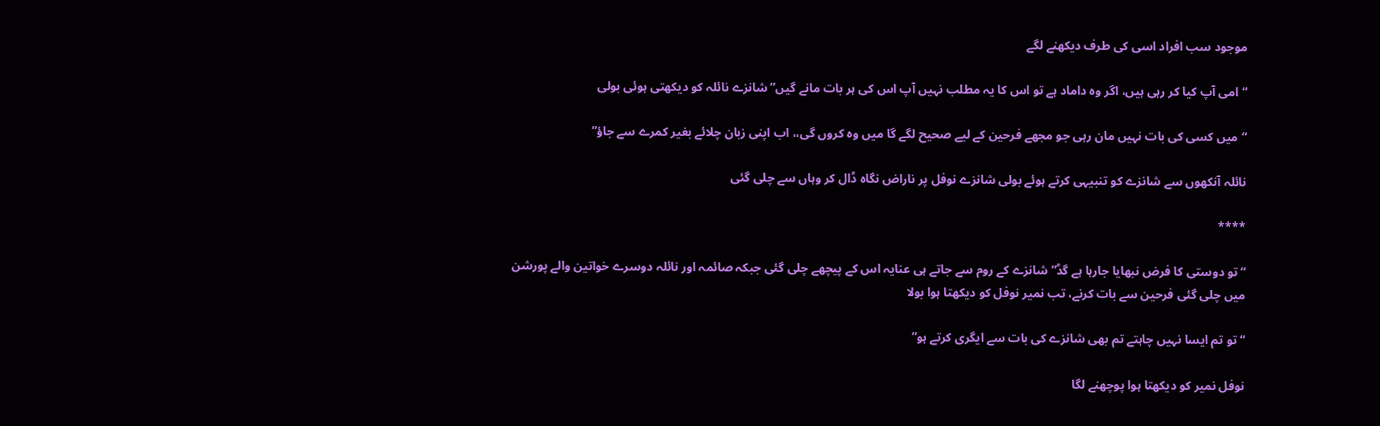موجود سب افراد اسی کی طرف دیکھنے لگے

“امی آپ کیا کر رہی ہیں، اگر وہ داماد ہے تو اس کا یہ مطلب نہیں آپ اس کی ہر بات مانے گیں” شانزے نائلہ کو دیکھتی ہوئی بولی

“میں کسی کی بات نہیں مان رہی جو مجھے فرحین کے لیے صحیح لگے گا میں وہ کروں گی،، اب اپنی زبان چلائے بغیر کمرے سے جاؤ”

نائلہ آنکھوں سے شانزے کو تنبیہی کرتے ہوئے بولی شانزے نوفل پر ناراض نگاہ ڈال کر وہاں سے چلی گئی

****

“تو دوستی کا فرض نبھایا جارہا ہے گڈ” شانزے کے روم سے جاتے ہی عنایہ اس کے پیچھے چلی گئی جبکہ صائمہ اور نائلہ دوسرے خواتین والے پورشن میں چلی گئی فرحین سے بات کرنے، تب نمیر نوفل کو دیکھتا ہوا بولا

“تو تم ایسا نہیں چاہتے تم بھی شانزے کی بات سے ایگری کرتے ہو”

نوفل نمیر کو دیکھتا ہوا پوچھنے لگا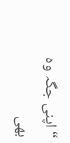“اپنی جگہ وہ بھی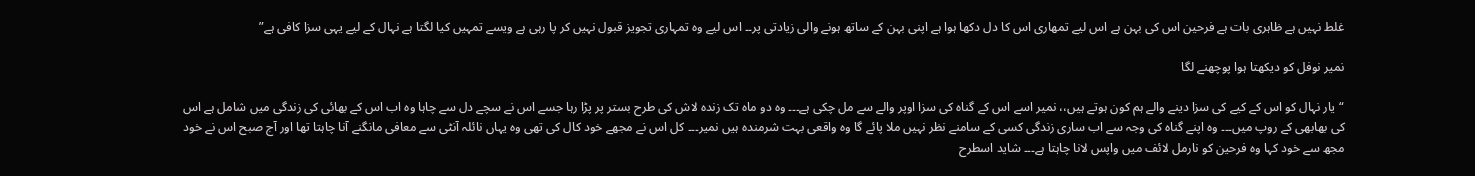غلط نہیں ہے ظاہری بات ہے فرحین اس کی بہن ہے اس لیے تمھاری اس کا دل دکھا ہوا ہے اپنی بہن کے ساتھ ہونے والی زیادتی پر۔۔ اس لیے وہ تمہاری تجویز قبول نہیں کر پا رہی ہے ویسے تمہیں کیا لگتا ہے نہال کے لیے یہی سزا کافی ہے”

نمیر نوفل کو دیکھتا ہوا پوچھنے لگا

“یار نہال کو اس کے کیے کی سزا دینے والے ہم کون ہوتے ہیں،، نمیر اسے اس کے گناہ کی سزا اوپر والے سے مل چکی ہے۔۔۔ وہ دو ماہ تک زندہ لاش کی طرح بستر پر پڑا رہا جسے اس نے سچے دل سے چاہا وہ اب اس کے بھائی کی زندگی میں شامل ہے اس کی بھابھی کے روپ میں۔۔۔ وہ اپنے گناہ کی وجہ سے اب ساری زندگی کسی کے سامنے نظر نہیں ملا پائے گا وہ واقعی بہت شرمندہ ہیں نمیر۔۔۔ کل اس نے مجھے خود کال کی تھی وہ یہاں نائلہ آنٹی سے معافی مانگنے آنا چاہتا تھا اور آج صبح اس نے خود مجھ سے خود کہا وہ فرحین کو نارمل لائف میں واپس لانا چاہتا ہے۔۔۔ شاید اسطرح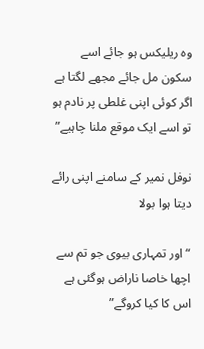وہ ریلیکس ہو جائے اسے سکون مل جائے مجھے لگتا ہے اگر کوئی اپنی غلطی پر نادم ہو تو اسے ایک موقع ملنا چاہیے”

نوفل نمیر کے سامنے اپنی رائے دیتا ہوا بولا

“اور تمہاری بیوی جو تم سے اچھا خاصا ناراض ہوگئی ہے اس کا کیا کروگے”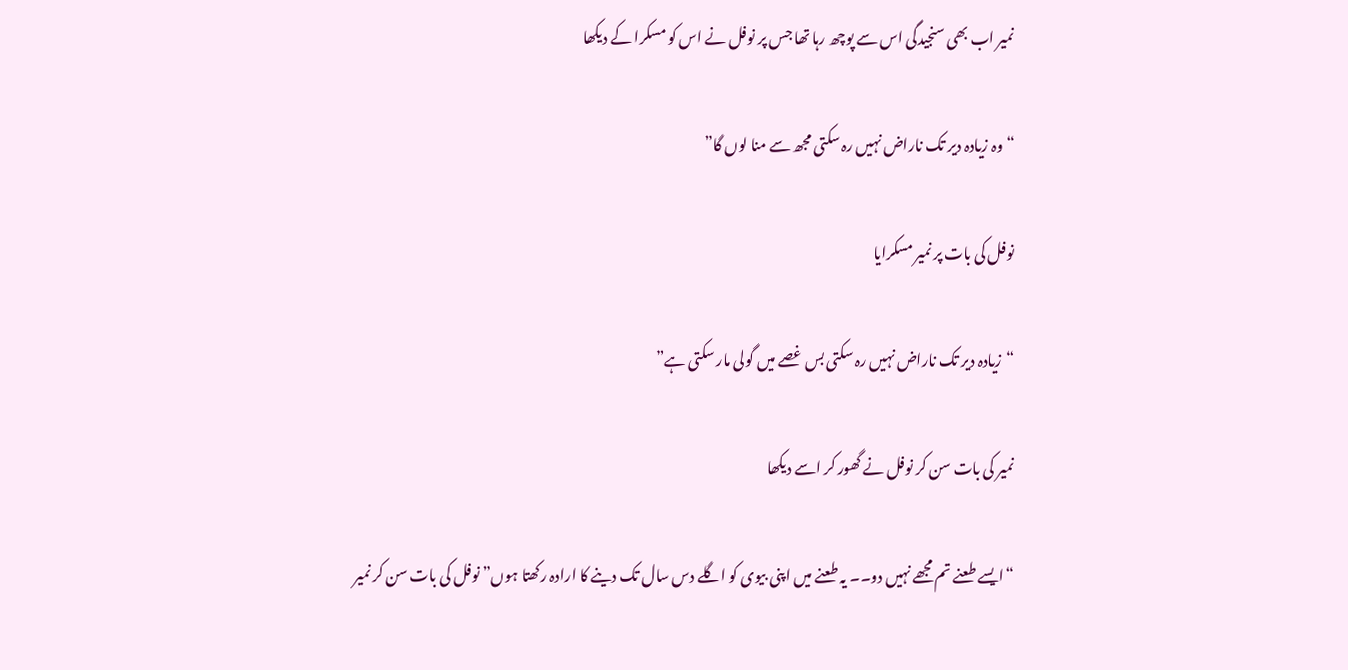نمیر اب بھی سنجیدگی اس سے پوچھ رہا تھا جس پر نوفل نے اس کو مسکرا کے دیکھا

“وہ زیادہ دیر تک ناراض نہیں رہ سکتی مجھ سے منا لوں گا”

نوفل کی بات پر نمیر مسکرایا

“زیادہ دیر تک ناراض نہیں رہ سکتی بس غصے میں گولی مار سکتی ہے”

نمیر کی بات سن کر نوفل نے گھور کر اسے دیکھا

“ایسے طعنے تم مجھے نہیں دو۔۔ یہ طعنے میں اپنی بیوی کو اگلے دس سال تک دینے کا ارادہ رکھتا ہوں” نوفل کی بات سن کر نمیر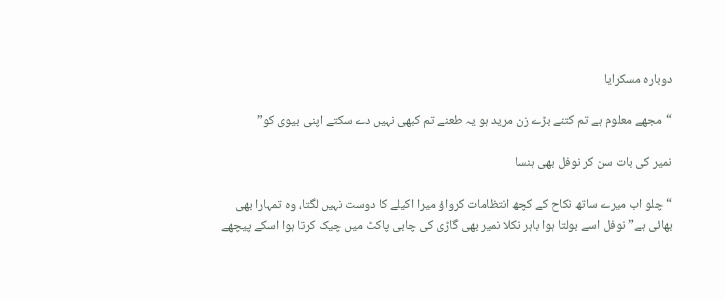دوبارہ مسکرایا

“مجھے معلوم ہے تم کتنے بڑے زن مرید ہو یہ طعنے تم کبھی نہیں دے سکتے اپنی بیوی کو”

نمیر کی بات سن کر نوفل بھی ہنسا

“چلو اب میرے ساتھ نکاح کے کچھ انتظامات کرواؤ میرا اکیلے کا دوست نہیں لگتا، وہ تمہارا بھی بھائی ہے” نوفل اسے بولتا ہوا باہر نکلا نمیر بھی گاڑی کی چابی پاکٹ میں چیک کرتا ہوا اسکے پیچھے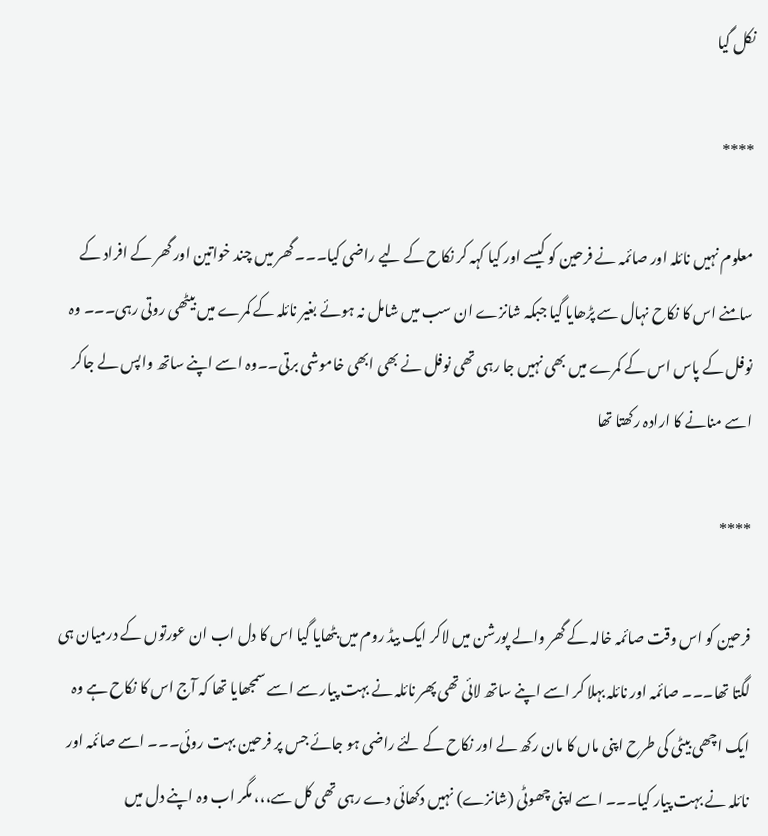نکل گیا

****

معلوم نہیں نائلہ اور صائمہ نے فرحین کو کیسے اور کیا کہہ کر نکاح کے لیے راضی کیا۔۔۔ گھر میں چند خواتین اور گھر کے افراد کے سامنے اس کا نکاح نہال سے پڑھایا گیا جبکہ شانزے ان سب میں شامل نہ ہوئے بغیر نائلہ کے کمرے میں بیٹھی روتی رہی۔۔۔ وہ نوفل کے پاس اس کے کمرے میں بھی نہیں جا رہی تھی نوفل نے بھی ابھی خاموشی برتی۔۔وہ اسے اپنے ساتھ واپس لے جاکر اسے منانے کا ارادہ رکھتا تھا

****

فرحین کو اس وقت صائمہ خالہ کے گھر والے پورشن میں لاکر ایک بیڈ روم میں بٹھایا گیا اس کا دل اب ان عورتوں کے درمیان ہی لگتا تھا۔۔۔ صائمہ اور نائلہ بہلا کر اسے اپنے ساتھ لائی تھی پھر نائلہ نے بہت پیار سے اسے سمجھایا تھا کہ آج اس کا نکاح ہے وہ ایک اچھی بیٹی کی طرح اپنی ماں کا مان رکھ لے اور نکاح کے لئے راضی ہو جائے جس پر فرحین بہت روئی۔۔۔ اسے صائمہ اور نائلہ نے بہت پیار کیا۔۔۔ اسے اپنی چھوٹی (شانزے) نہیں دکھائی دے رہی تھی کل سے،،، مگر اب وہ اپنے دل میں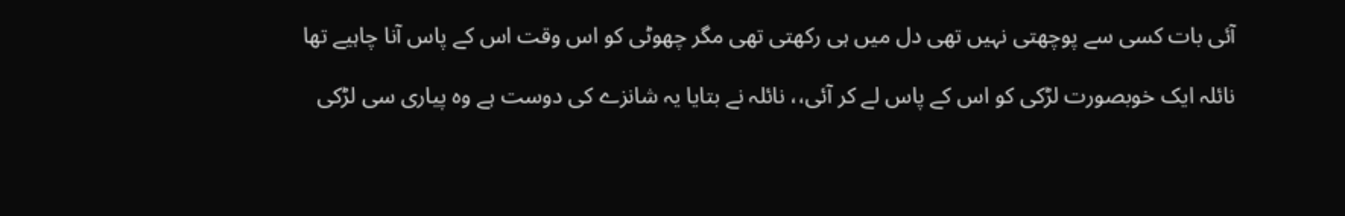آئی بات کسی سے پوچھتی نہیں تھی دل میں ہی رکھتی تھی مگر چھوٹی کو اس وقت اس کے پاس آنا چاہیے تھا

نائلہ ایک خوبصورت لڑکی کو اس کے پاس لے کر آئی،، نائلہ نے بتایا یہ شانزے کی دوست ہے وہ پیاری سی لڑکی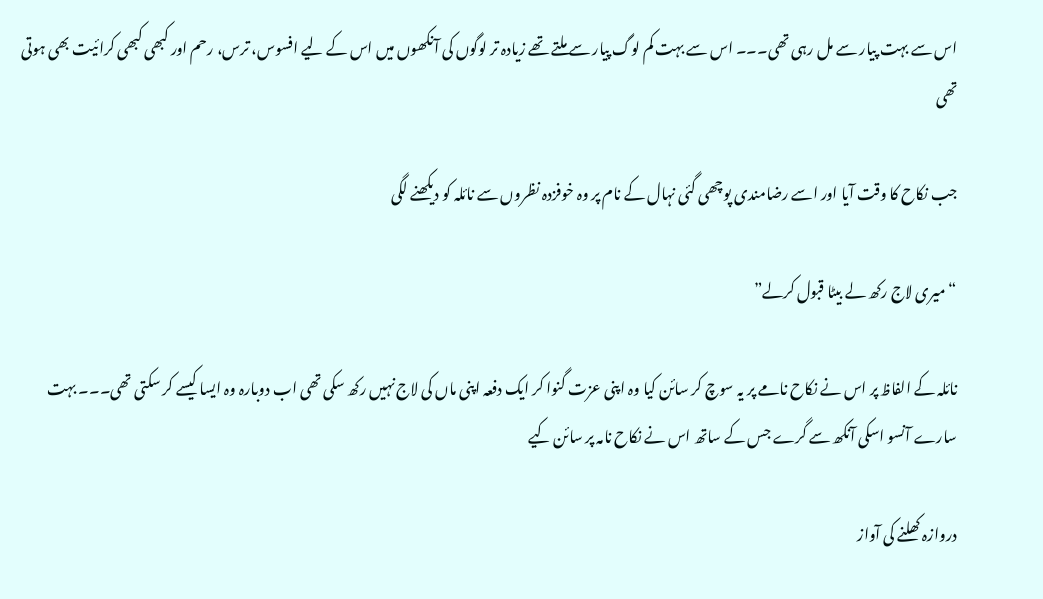اس سے بہت پیار سے مل رہی تھی۔۔۔ اس سے بہت کم لوگ پیار سے ملتے تھے زیادہ تر لوگوں کی آنکھوں میں اس کے لیے افسوس، ترس، رحم اور کبھی کبھی کرائیت بھی ہوتی تھی

جب نکاح کا وقت آیا اور اسے رضامندی پوچھی گئی نہال کے نام پر وہ خوفزدہ نظروں سے نائلہ کو دیکھنے لگی

“میری لاج رکھ لے بیٹا قبول کرلے”

نائلہ کے الفاظ پر اس نے نکاح نامے پر یہ سوچ کر سائن کیا وہ اپنی عزت گنوا کر ایک دفعہ اپنی ماں کی لاج نہیں رکھ سکی تھی اب دوبارہ وہ ایسا کیسے کر سکتی تھی۔۔۔ بہت سارے آنسو اسکی آنکھ سے گرے جس کے ساتھ اس نے نکاح نامہ پر سائن کیے

دروازہ کھلنے کی آواز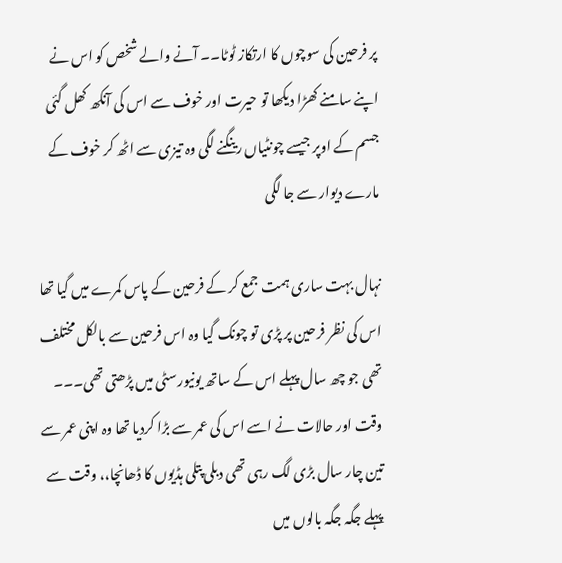پر فرحین کی سوچوں کا ارتکاز ٹوٹا۔۔ آنے والے شخص کو اس نے اپنے سامنے کھڑا دیکھا تو حیرت اور خوف سے اس کی آنکھ کھل گئی جسم کے اوپر جیسے چونٹیاں رینگنے لگی وہ تیزی سے اٹھ کر خوف کے مارے دیوار سے جا لگی

نہال بہت ساری ہمت جمع کر کے فرحین کے پاس کمرے میں گیا تھا اس کی نظر فرحین پر پڑی تو چونک گیا وہ اس فرحین سے بالکل مختلف تھی جو چھ سال پہلے اس کے ساتھ یونیورسٹی میں پڑھتی تھی۔۔۔ وقت اور حالات نے اسے اس کی عمر سے بڑا کردیا تھا وہ اپنی عمر سے تین چار سال بڑی لگ رہی تھی دبلی پتلی ہڈیوں کا ڈھانچا،، وقت سے پہلے جگہ جگہ بالوں میں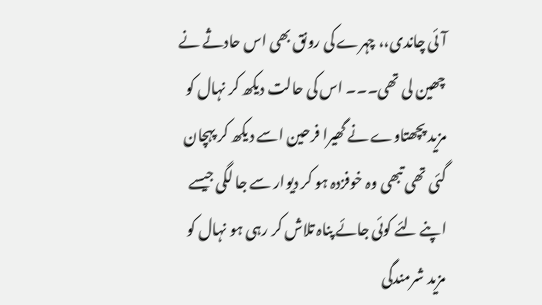آئی چاندی،، چہرے کی رونق بھی اس حادثے نے چھین لی تھی۔۔۔ اس کی حالت دیکھ کر نہال کو مزید پچھتاوے نے گھیرا فرحین اسے دیکھ کر پہچان گئی تھی تبھی وہ خوفزدہ ہو کر دیوار سے جا لگی جیسے اپنے لئے کوئی جائے پناہ تلاش کر رہی ہو نہال کو مزید شرمندگی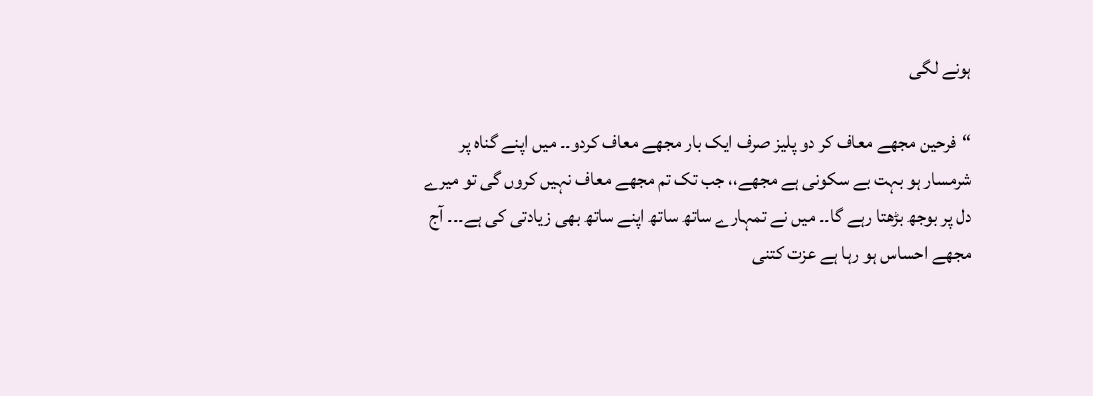ہونے لگی

“فرحین مجھے معاف کر دو پلیز صرف ایک بار مجھے معاف کردو۔۔ میں اپنے گناہ پر شرمسار ہو بہت بے سکونی ہے مجھے،، جب تک تم مجھے معاف نہیں کروں گی تو میرے دل پر بوجھ بڑھتا رہے گا۔۔ میں نے تمہارے ساتھ ساتھ اپنے ساتھ بھی زیادتی کی ہے۔۔۔ آج مجھے احساس ہو رہا ہے عزت کتنی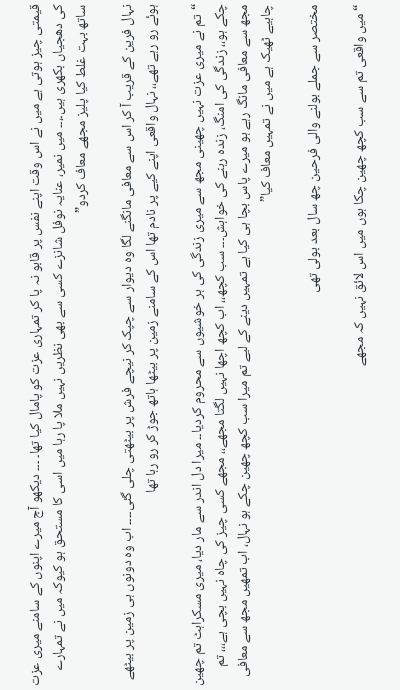قیمتی چیز ہوتی ہے میں نے اس وقت اپنے نفس پر قابو نہ پا کر تمہاری عزت کو پامال کیا تھا۔ ۔۔۔ دیکھو آج میرے اپنوں کے سامنے میری عزت کی دھجیاں بکھری ہیں۔،۔۔ میں نمیر، عنایہ نوفل شانزے کسی سے بھی نظریں نہیں ملا پا رہا میں اسی کا مستحق ہو کیوکہ میں نے تمہارے ساتھ بہت غلط کیا پلیز مجھے معاف کردو”

نہال فرین کے قریب آ کر اس سے معافی مانگنے لگا وہ دیوار سے چپک کر نیچے فرش پر بیٹھتی چلی گئی۔۔۔۔ اب وہ دونوں ہی زمین پر بیٹھے ہوئے رو رہے تھے،، نہال واقعی اپنے کیے پر نادم تھا اس کے سامنے زمین پر بیٹھا ہاتھ جوڑ کر رو رہا تھا

“تم نے میری عزت نہیں چھینی مجھ سے میری زندگی کی ہر خوشیوں سے محروم کردیا۔۔ میرا دل اندر سے مار دیا، میری مسکراہٹ تم چھین چکے ہو،، زندگی کی امنگ، زندہ رہنے کی خواہش۔۔۔ سب کچھ،، اب کچھ اچھا نہیں لگتا مجھے،، مجھے کسی چیز کی چاہ نہیں بچی ہے،،، تم مجھ سے معافی مانگ رہے ہو میرے پاس بچا ہی کیا ہے تمہیں دینے کے لیے تم میرا سب کچھ چھین چکے ہو نہال، اب تمھیں مجھ سے معافی چاہیے ٹھیک ہے میں نے تمہیں معاف کیا”

مختصر سے جملے بولنے والی فرحین چھ سال بعد بولی تھی

“میں واقعی تم سے سب کچھ چھین چکا ہوں میں اس لائق نہیں کہ مجھے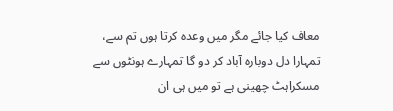معاف کیا جائے مگر میں وعدہ کرتا ہوں تم سے، تمہارا دل دوبارہ آباد کر دو گا تمہارے ہونٹوں سے مسکراہٹ چھینی ہے تو میں ہی ان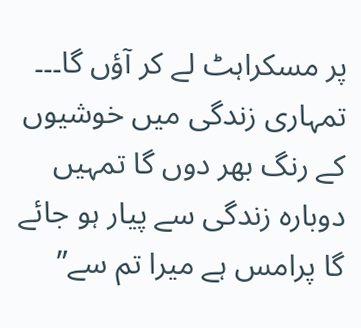پر مسکراہٹ لے کر آؤں گا۔۔۔ تمہاری زندگی میں خوشیوں کے رنگ بھر دوں گا تمہیں دوبارہ زندگی سے پیار ہو جائے گا پرامس ہے میرا تم سے”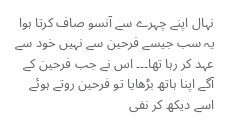نہال اپنے چہرے سے آنسو صاف کرتا ہوا یہ سب جیسے فرحین سے نہیں خود سے عہد کر رہا تھا۔۔۔ اس نے جب فرحین کے آگے اپنا ہاتھ بڑھایا تو فرحین روتے ہوئے اسے دیکھ کر نفی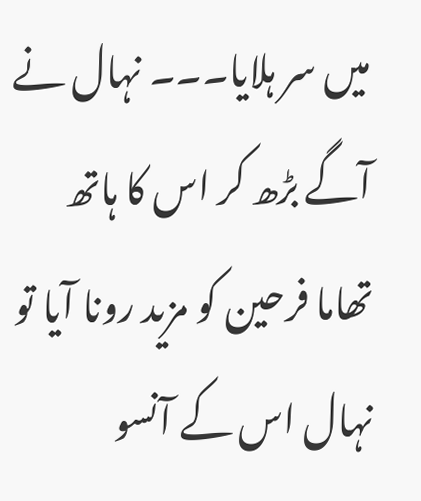میں سر ہلایا۔۔۔ نہال نے آگے بڑھ کر اس کا ہاتھ تھاما فرحین کو مزید رونا آیا تو نہال اس کے آنسو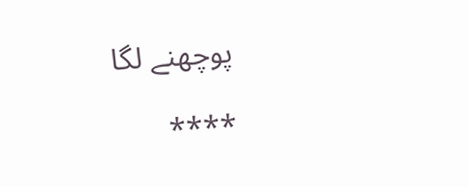پوچھنے لگا

****